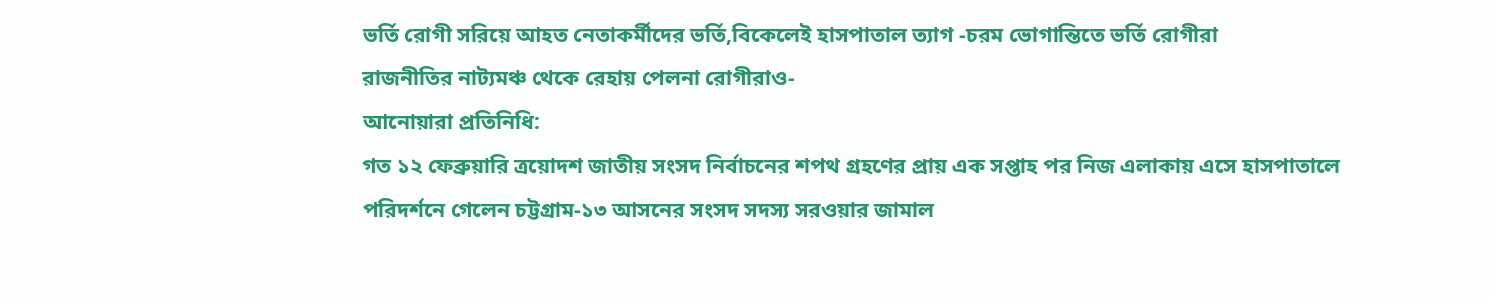ভর্তি রোগী সরিয়ে আহত নেতাকর্মীদের ভর্তি,বিকেলেই হাসপাতাল ত্যাগ -চরম ভোগান্তিতে ভর্তি রোগীরা
রাজনীতির নাট্যমঞ্চ থেকে রেহায় পেলনা রোগীরাও-
আনোয়ারা প্রতিনিধি:
গত ১২ ফেব্রুয়ারি ত্রয়োদশ জাতীয় সংসদ নির্বাচনের শপথ গ্রহণের প্রায় এক সপ্তাহ পর নিজ এলাকায় এসে হাসপাতালে পরিদর্শনে গেলেন চট্টগ্রাম-১৩ আসনের সংসদ সদস্য সরওয়ার জামাল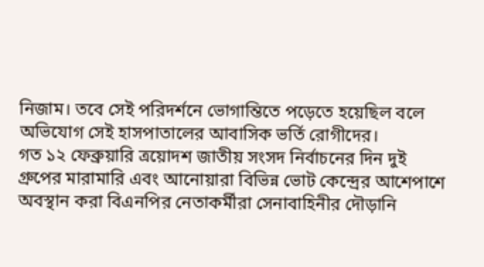নিজাম। তবে সেই পরিদর্শনে ভোগান্তিতে পড়েতে হয়েছিল বলে অভিযোগ সেই হাসপাতালের আবাসিক ভর্তি রোগীদের।
গত ১২ ফেব্রুয়ারি ত্রয়োদশ জাতীয় সংসদ নির্বাচনের দিন দুই গ্রুপের মারামারি এবং আনোয়ারা বিভিন্ন ভোট কেন্দ্রের আশেপাশে অবস্থান করা বিএনপির নেতাকর্মীরা সেনাবাহিনীর দৌড়ানি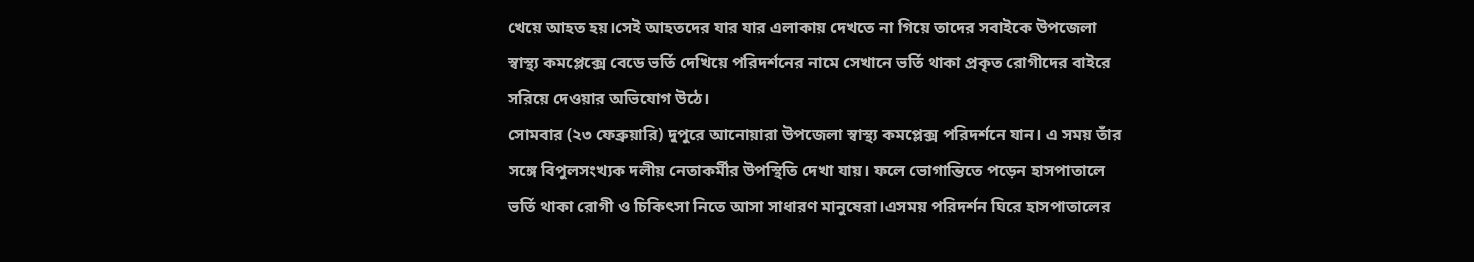খেয়ে আহত হয়।সেই আহতদের যার যার এলাকায় দেখতে না গিয়ে তাদের সবাইকে উপজেলা স্বাস্থ্য কমপ্লেক্সে বেডে ভর্তি দেখিয়ে পরিদর্শনের নামে সেখানে ভর্তি থাকা প্রকৃত রোগীদের বাইরে সরিয়ে দেওয়ার অভিযোগ উঠে।
সোমবার (২৩ ফেব্রুয়ারি) দুপুরে আনোয়ারা উপজেলা স্বাস্থ্য কমপ্লেক্স পরিদর্শনে যান। এ সময় তাঁর সঙ্গে বিপুলসংখ্যক দলীয় নেতাকর্মীর উপস্থিতি দেখা যায়। ফলে ভোগান্তিতে পড়েন হাসপাতালে ভর্তি থাকা রোগী ও চিকিৎসা নিতে আসা সাধারণ মানুষেরা।এসময় পরিদর্শন ঘিরে হাসপাতালের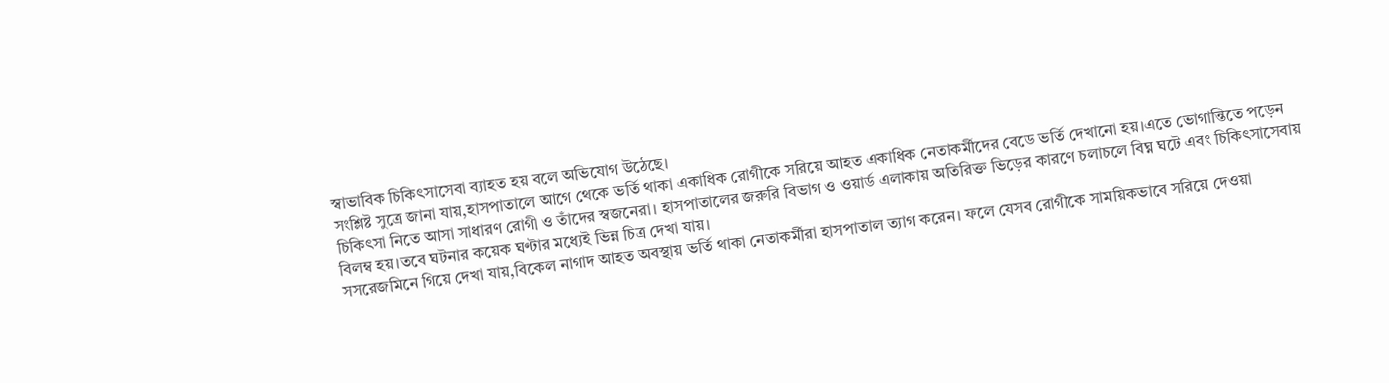স্বাভাবিক চিকিৎসাসেবা ব্যাহত হয় বলে অভিযোগ উঠেছে।
সংশ্লিষ্ট সুত্রে জানা যায়,হাসপাতালে আগে থেকে ভর্তি থাকা একাধিক রোগীকে সরিয়ে আহত একাধিক নেতাকর্মীদের বেডে ভর্তি দেখানো হয়।এতে ভোগান্তিতে পড়েন চিকিৎসা নিতে আসা সাধারণ রোগী ও তাঁদের স্বজনেরা। হাসপাতালের জরুরি বিভাগ ও ওয়ার্ড এলাকায় অতিরিক্ত ভিড়ের কারণে চলাচলে বিঘ্ন ঘটে এবং চিকিৎসাসেবায় বিলম্ব হয়।তবে ঘটনার কয়েক ঘণ্টার মধ্যেই ভিন্ন চিত্র দেখা যায়।
সসরেজমিনে গিয়ে দেখা যায়,বিকেল নাগাদ আহত অবস্থায় ভর্তি থাকা নেতাকর্মীরা হাসপাতাল ত্যাগ করেন। ফলে যেসব রোগীকে সাময়িকভাবে সরিয়ে দেওয়া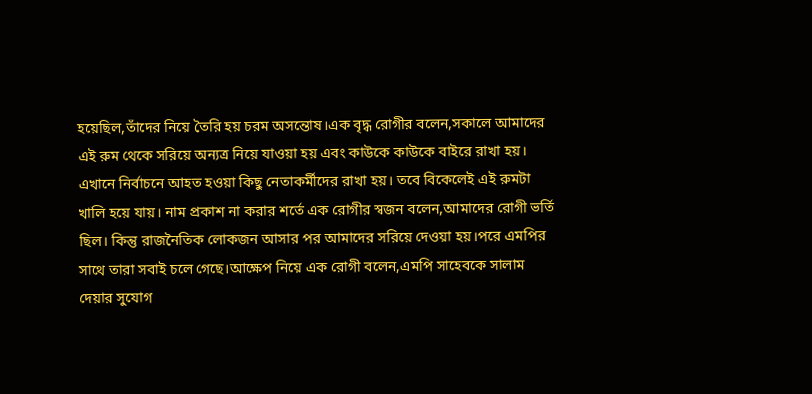হয়েছিল,তাঁদের নিয়ে তৈরি হয় চরম অসন্তোষ।এক বৃদ্ধ রোগীর বলেন,সকালে আমাদের এই রুম থেকে সরিয়ে অন্যত্র নিয়ে যাওয়া হয় এবং কাউকে কাউকে বাইরে রাখা হয়। এখানে নির্বাচনে আহত হওয়া কিছু নেতাকর্মীদের রাখা হয়। তবে বিকেলেই এই রুমটা খালি হয়ে যায়। নাম প্রকাশ না করার শর্তে এক রোগীর স্বজন বলেন,আমাদের রোগী ভর্তি ছিল। কিন্তু রাজনৈতিক লোকজন আসার পর আমাদের সরিয়ে দেওয়া হয়।পরে এমপির সাথে তারা সবাই চলে গেছে।আক্ষেপ নিয়ে এক রোগী বলেন,এমপি সাহেবকে সালাম দেয়ার সুযোগ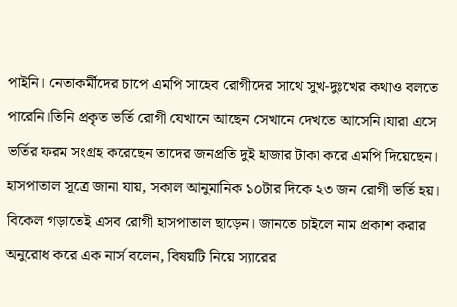পাইনি। নেতাকর্মীদের চাপে এমপি সাহেব রোগীদের সাথে সুখ-দুঃখের কথাও বলতে পারেনি।তিনি প্রকৃত ভর্তি রোগী যেখানে আছেন সেখানে দেখতে আসেনি।যারা এসে ভর্তির ফরম সংগ্রহ করেছেন তাদের জনপ্রতি দুই হাজার টাকা করে এমপি দিয়েছেন।
হাসপাতাল সূত্রে জানা যায়, সকাল আনুমানিক ১০টার দিকে ২৩ জন রোগী ভর্তি হয়। বিকেল গড়াতেই এসব রোগী হাসপাতাল ছাড়েন। জানতে চাইলে নাম প্রকাশ করার অনুরোধ করে এক নার্স বলেন, বিষয়টি নিয়ে স্যারের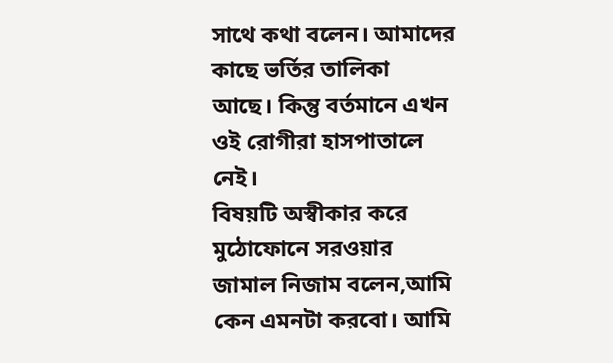সাথে কথা বলেন। আমাদের কাছে ভর্তির তালিকা আছে। কিন্তু বর্তমানে এখন ওই রোগীরা হাসপাতালে নেই।
বিষয়টি অস্বীকার করে মুঠোফোনে সরওয়ার জামাল নিজাম বলেন,আমি কেন এমনটা করবো। আমি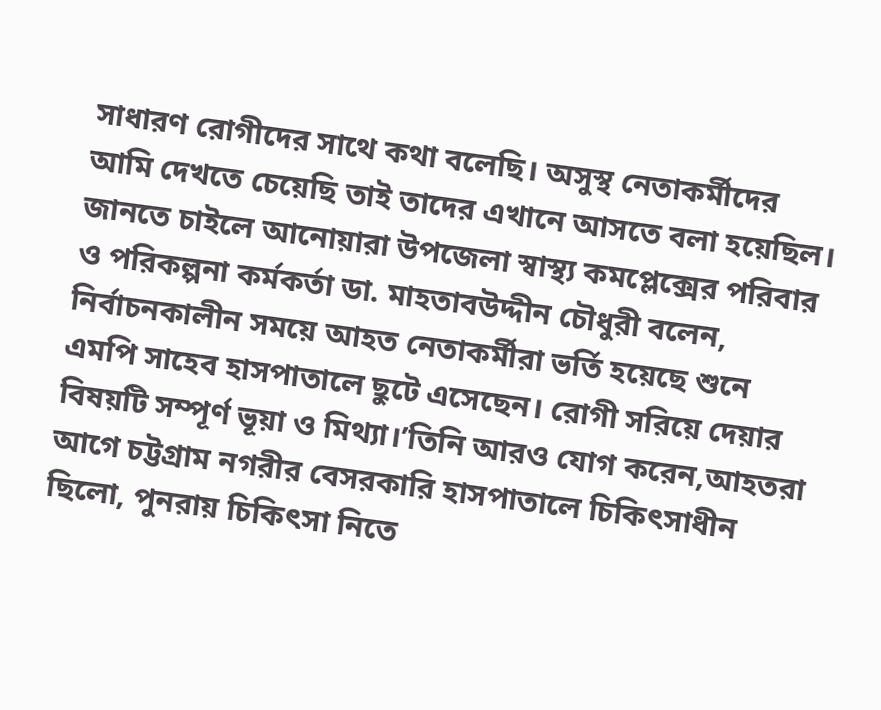সাধারণ রোগীদের সাথে কথা বলেছি। অসুস্থ নেতাকর্মীদের আমি দেখতে চেয়েছি তাই তাদের এখানে আসতে বলা হয়েছিল।
জানতে চাইলে আনোয়ারা উপজেলা স্বাস্থ্য কমপ্লেক্সের পরিবার ও পরিকল্পনা কর্মকর্তা ডা. মাহতাবউদ্দীন চৌধুরী বলেন, নির্বাচনকালীন সময়ে আহত নেতাকর্মীরা ভর্তি হয়েছে শুনে এমপি সাহেব হাসপাতালে ছুটে এসেছেন। রোগী সরিয়ে দেয়ার বিষয়টি সম্পূর্ণ ভূয়া ও মিথ্যা।’তিনি আরও যোগ করেন,আহতরা আগে চট্টগ্রাম নগরীর বেসরকারি হাসপাতালে চিকিৎসাধীন ছিলো, পুনরায় চিকিৎসা নিতে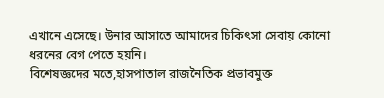এখানে এসেছে। উনার আসাতে আমাদের চিকিৎসা সেবায় কোনো ধরনের বেগ পেতে হয়নি।
বিশেষজ্ঞদের মতে,হাসপাতাল রাজনৈতিক প্রভাবমুক্ত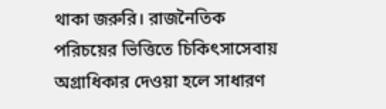থাকা জরুরি। রাজনৈতিক পরিচয়ের ভিত্তিতে চিকিৎসাসেবায় অগ্রাধিকার দেওয়া হলে সাধারণ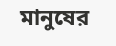মানুষের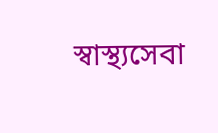স্বাস্থ্যসেবা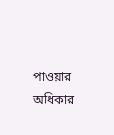পাওয়ার অধিকার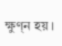ক্ষুণ্ন হয়।